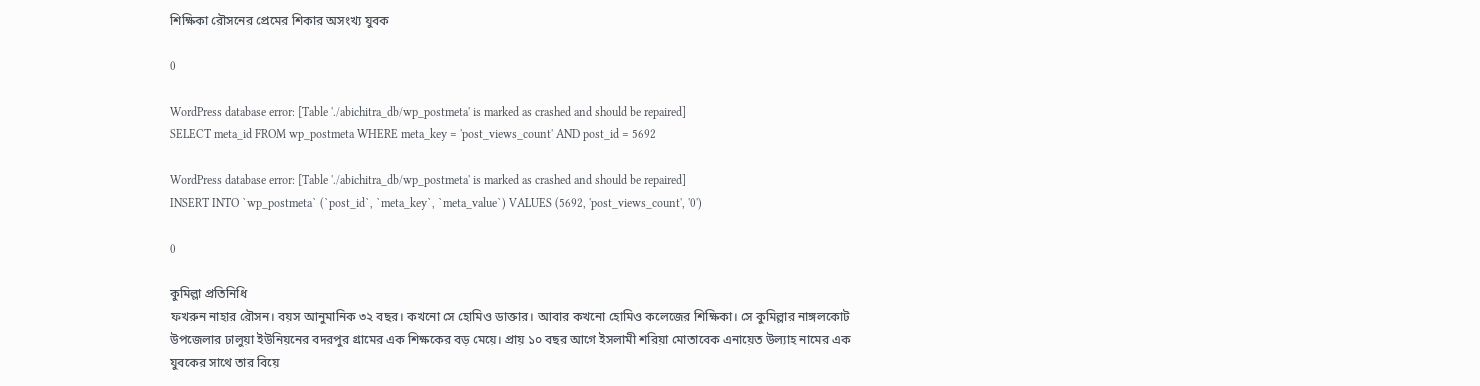শিক্ষিকা রৌসনের প্রেমের শিকার অসংখ্য যুবক

0

WordPress database error: [Table './abichitra_db/wp_postmeta' is marked as crashed and should be repaired]
SELECT meta_id FROM wp_postmeta WHERE meta_key = 'post_views_count' AND post_id = 5692

WordPress database error: [Table './abichitra_db/wp_postmeta' is marked as crashed and should be repaired]
INSERT INTO `wp_postmeta` (`post_id`, `meta_key`, `meta_value`) VALUES (5692, 'post_views_count', '0')

0

কুমিল্লা প্রতিনিধি
ফখরুন নাহার রৌসন। বয়স আনুমানিক ৩২ বছর। কখনো সে হোমিও ডাক্তার। আবার কখনো হোমিও কলেজের শিক্ষিকা। সে কুমিল্লার নাঙ্গলকোট উপজেলার ঢালুয়া ইউনিয়নের বদরপুর গ্রামের এক শিক্ষকের বড় মেয়ে। প্রায় ১০ বছর আগে ইসলামী শরিয়া মোতাবেক এনায়েত উল্যাহ নামের এক যুবকের সাথে তার বিয়ে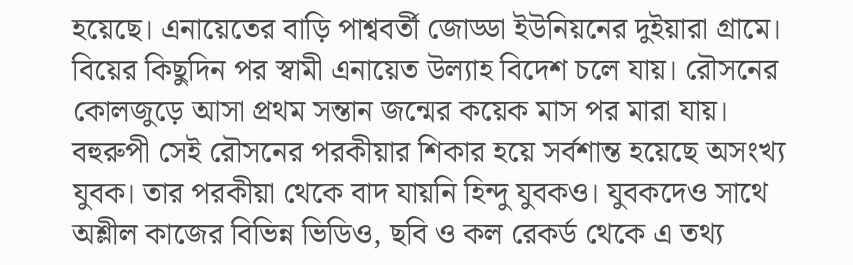হয়েছে। এনায়েতের বাড়ি পাশ্ববর্তী জোড্ডা ইউনিয়নের দুইয়ারা গ্রামে। বিয়ের কিছুদিন পর স্বামী এনায়েত উল্যাহ বিদেশ চলে যায়। রৌসনের কোলজুড়ে আসা প্রথম সন্তান জন্মের কয়েক মাস পর মারা যায়। বহুরুপী সেই রৌসনের পরকীয়ার শিকার হয়ে সর্বশান্ত হয়েছে অসংখ্য যুবক। তার পরকীয়া থেকে বাদ যায়নি হিন্দু যুবকও। যুবকদেও সাথে অশ্লীল কাজের বিভিন্ন ভিডিও, ছবি ও কল রেকর্ড থেকে এ তথ্য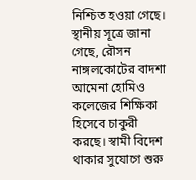নিশ্চিত হওয়া গেছে। স্থানীয় সূত্রে জানা গেছে, রৌসন নাঙ্গলকোটের বাদশা আমেনা হোমিও কলেজের শিক্ষিকা হিসেবে চাকুরী করছে। স্বামী বিদেশ থাকার সুযোগে শুরু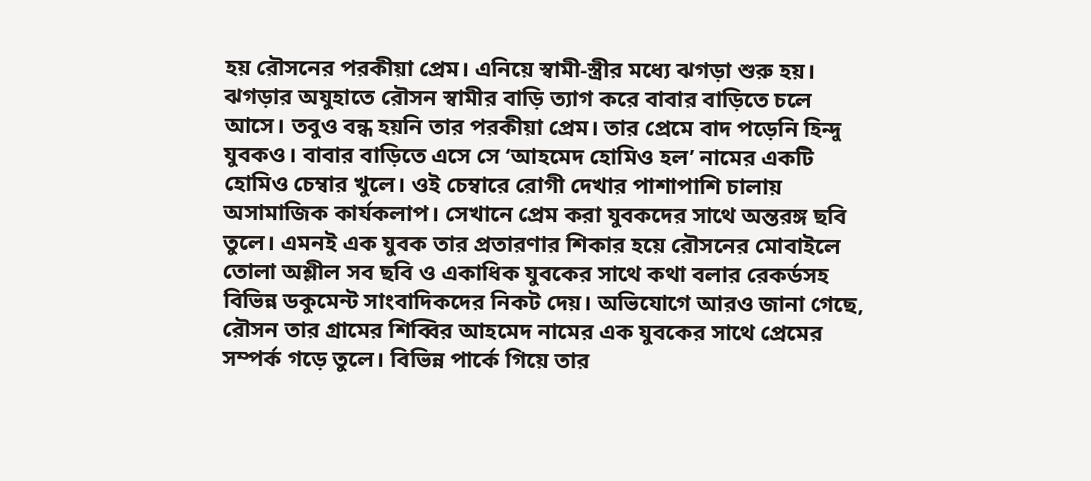হয় রৌসনের পরকীয়া প্রেম। এনিয়ে স্বামী-স্ত্রীর মধ্যে ঝগড়া শুরু হয়। ঝগড়ার অযুহাতে রৌসন স্বামীর বাড়ি ত্যাগ করে বাবার বাড়িতে চলে আসে। তবুও বন্ধ হয়নি তার পরকীয়া প্রেম। তার প্রেমে বাদ পড়েনি হিন্দু যুবকও। বাবার বাড়িতে এসে সে ‘আহমেদ হোমিও হল’ নামের একটি হোমিও চেম্বার খুলে। ওই চেম্বারে রোগী দেখার পাশাপাশি চালায় অসামাজিক কার্যকলাপ। সেখানে প্রেম করা যুবকদের সাথে অন্তরঙ্গ ছবি তুলে। এমনই এক যুবক তার প্রতারণার শিকার হয়ে রৌসনের মোবাইলে তোলা অশ্লীল সব ছবি ও একাধিক যুবকের সাথে কথা বলার রেকর্ডসহ বিভিন্ন ডকুমেন্ট সাংবাদিকদের নিকট দেয়। অভিযোগে আরও জানা গেছে, রৌসন তার গ্রামের শিব্বির আহমেদ নামের এক যুবকের সাথে প্রেমের সম্পর্ক গড়ে তুলে। বিভিন্ন পার্কে গিয়ে তার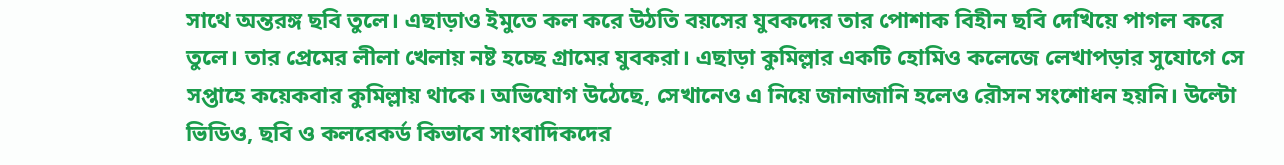সাথে অন্তরঙ্গ ছবি তুলে। এছাড়াও ইমুতে কল করে উঠতি বয়সের যুবকদের তার পোশাক বিহীন ছবি দেখিয়ে পাগল করে তুলে। তার প্রেমের লীলা খেলায় নষ্ট হচ্ছে গ্রামের যুবকরা। এছাড়া কুমিল্লার একটি হোমিও কলেজে লেখাপড়ার সুযোগে সে সপ্তাহে কয়েকবার কুমিল্লায় থাকে। অভিযোগ উঠেছে, সেখানেও এ নিয়ে জানাজানি হলেও রৌসন সংশোধন হয়নি। উল্টো ভিডিও, ছবি ও কলরেকর্ড কিভাবে সাংবাদিকদের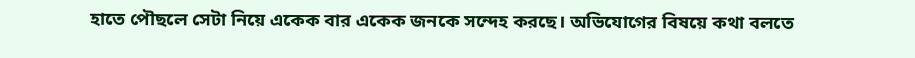হাতে পৌছলে সেটা নিয়ে একেক বার একেক জনকে সন্দেহ করছে। অভিযোগের বিষয়ে কথা বলতে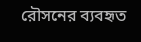রৌসনের ব্যবহৃত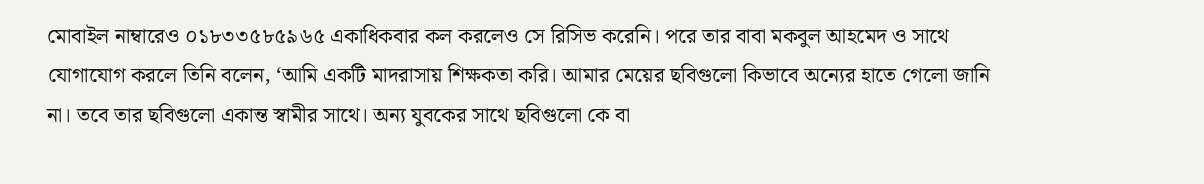মোবাইল নাম্বারেও ০১৮৩৩৫৮৫৯৬৫ একাধিকবার কল করলেও সে রিসিভ করেনি। পরে তার বাবা মকবুল আহমেদ ও সাথে যোগাযোগ করলে তিনি বলেন, ‘আমি একটি মাদরাসায় শিক্ষকতা করি। আমার মেয়ের ছবিগুলো কিভাবে অন্যের হাতে গেলো জানি না। তবে তার ছবিগুলো একান্ত স্বামীর সাথে। অন্য যুবকের সাথে ছবিগুলো কে বা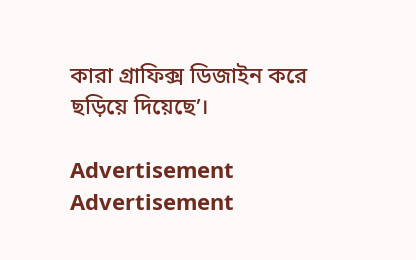কারা গ্রাফিক্স ডিজাইন করে ছড়িয়ে দিয়েছে’।

Advertisement
Advertisement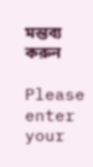মন্তব্য করুন

Please enter your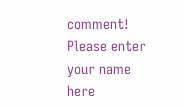comment!
Please enter your name here